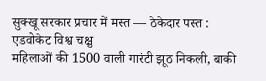सुक्खू सरकार प्रचार में मस्त — ठेकेदार पस्त : एडवोकेट विश्व चक्षु
महिलाओं की 1500 वाली गारंटी झूठ निकली, बाकी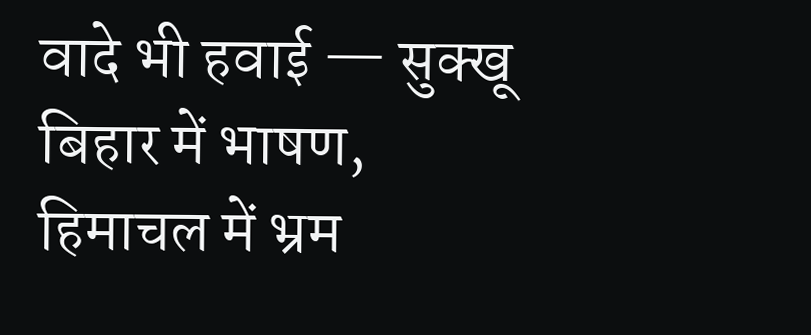वादे भी हवाई — सुक्खू बिहार में भाषण, हिमाचल में भ्रम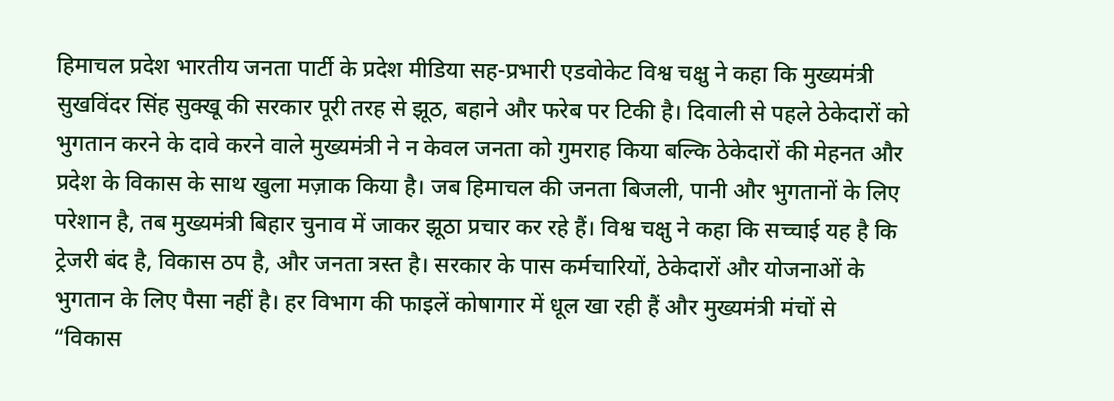हिमाचल प्रदेश भारतीय जनता पार्टी के प्रदेश मीडिया सह-प्रभारी एडवोकेट विश्व चक्षु ने कहा कि मुख्यमंत्री सुखविंदर सिंह सुक्खू की सरकार पूरी तरह से झूठ, बहाने और फरेब पर टिकी है। दिवाली से पहले ठेकेदारों को भुगतान करने के दावे करने वाले मुख्यमंत्री ने न केवल जनता को गुमराह किया बल्कि ठेकेदारों की मेहनत और प्रदेश के विकास के साथ खुला मज़ाक किया है। जब हिमाचल की जनता बिजली, पानी और भुगतानों के लिए परेशान है, तब मुख्यमंत्री बिहार चुनाव में जाकर झूठा प्रचार कर रहे हैं। विश्व चक्षु ने कहा कि सच्चाई यह है कि ट्रेजरी बंद है, विकास ठप है, और जनता त्रस्त है। सरकार के पास कर्मचारियों, ठेकेदारों और योजनाओं के भुगतान के लिए पैसा नहीं है। हर विभाग की फाइलें कोषागार में धूल खा रही हैं और मुख्यमंत्री मंचों से “विकास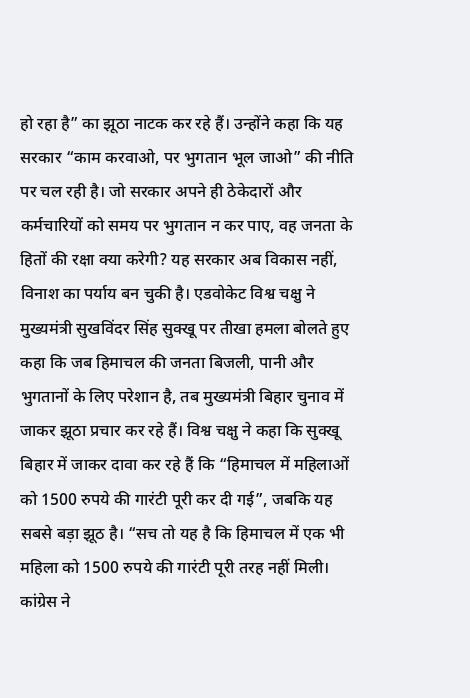हो रहा है” का झूठा नाटक कर रहे हैं। उन्होंने कहा कि यह सरकार “काम करवाओ, पर भुगतान भूल जाओ” की नीति पर चल रही है। जो सरकार अपने ही ठेकेदारों और कर्मचारियों को समय पर भुगतान न कर पाए, वह जनता के हितों की रक्षा क्या करेगी? यह सरकार अब विकास नहीं, विनाश का पर्याय बन चुकी है। एडवोकेट विश्व चक्षु ने मुख्यमंत्री सुखविंदर सिंह सुक्खू पर तीखा हमला बोलते हुए कहा कि जब हिमाचल की जनता बिजली, पानी और भुगतानों के लिए परेशान है, तब मुख्यमंत्री बिहार चुनाव में जाकर झूठा प्रचार कर रहे हैं। विश्व चक्षु ने कहा कि सुक्खू बिहार में जाकर दावा कर रहे हैं कि “हिमाचल में महिलाओं को 1500 रुपये की गारंटी पूरी कर दी गई”, जबकि यह सबसे बड़ा झूठ है। “सच तो यह है कि हिमाचल में एक भी महिला को 1500 रुपये की गारंटी पूरी तरह नहीं मिली। कांग्रेस ने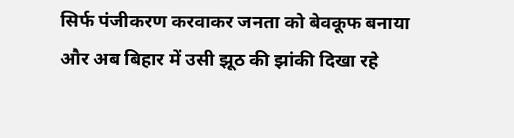सिर्फ पंजीकरण करवाकर जनता को बेवकूफ बनाया और अब बिहार में उसी झूठ की झांकी दिखा रहे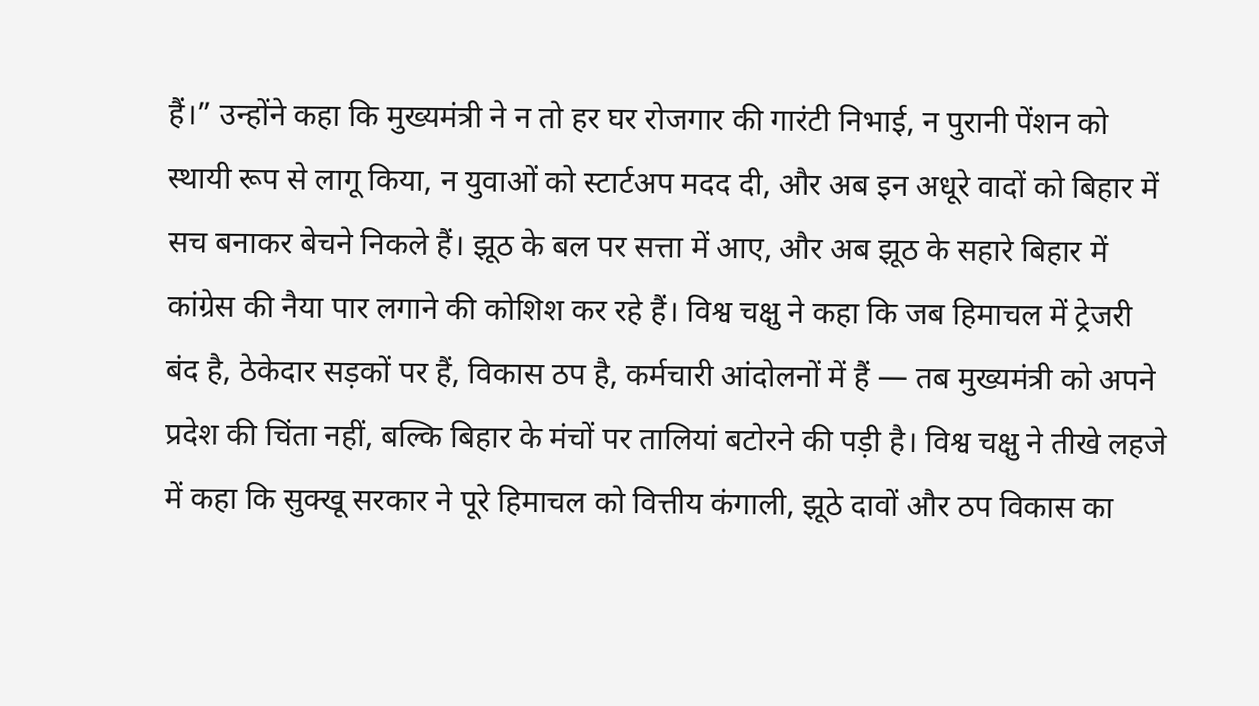हैं।” उन्होंने कहा कि मुख्यमंत्री ने न तो हर घर रोजगार की गारंटी निभाई, न पुरानी पेंशन को स्थायी रूप से लागू किया, न युवाओं को स्टार्टअप मदद दी, और अब इन अधूरे वादों को बिहार में सच बनाकर बेचने निकले हैं। झूठ के बल पर सत्ता में आए, और अब झूठ के सहारे बिहार में कांग्रेस की नैया पार लगाने की कोशिश कर रहे हैं। विश्व चक्षु ने कहा कि जब हिमाचल में ट्रेजरी बंद है, ठेकेदार सड़कों पर हैं, विकास ठप है, कर्मचारी आंदोलनों में हैं — तब मुख्यमंत्री को अपने प्रदेश की चिंता नहीं, बल्कि बिहार के मंचों पर तालियां बटोरने की पड़ी है। विश्व चक्षु ने तीखे लहजे में कहा कि सुक्खू सरकार ने पूरे हिमाचल को वित्तीय कंगाली, झूठे दावों और ठप विकास का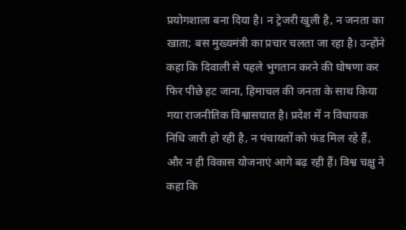प्रयोगशाला बना दिया है। न ट्रेजरी खुली है, न जनता का खाता; बस मुख्यमंत्री का प्रचार चलता जा रहा है। उन्होंने कहा कि दिवाली से पहले भुगतान करने की घोषणा कर फिर पीछे हट जाना, हिमाचल की जनता के साथ किया गया राजनीतिक विश्वासघात है। प्रदेश में न विधायक निधि जारी हो रही है, न पंचायतों को फंड मिल रहे हैं, और न ही विकास योजनाएं आगे बढ़ रही हैं। विश्व चक्षु ने कहा कि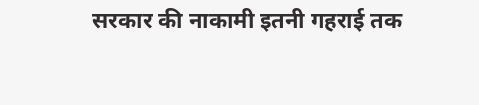सरकार की नाकामी इतनी गहराई तक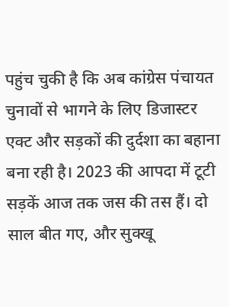पहुंच चुकी है कि अब कांग्रेस पंचायत चुनावों से भागने के लिए डिजास्टर एक्ट और सड़कों की दुर्दशा का बहाना बना रही है। 2023 की आपदा में टूटी सड़कें आज तक जस की तस हैं। दो साल बीत गए, और सुक्खू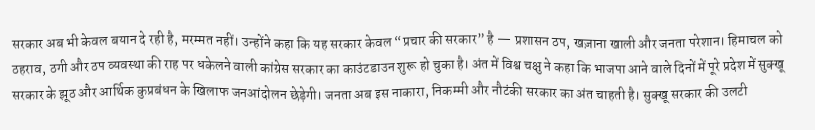सरकार अब भी केवल बयान दे रही है, मरम्मत नहीं। उन्होंने कहा कि यह सरकार केवल “प्रचार की सरकार” है — प्रशासन ठप, खज़ाना खाली और जनता परेशान। हिमाचल को ठहराव, ठगी और ठप व्यवस्था की राह पर धकेलने वाली कांग्रेस सरकार का काउंटडाउन शुरू हो चुका है। अंत में विश्व चक्षु ने कहा कि भाजपा आने वाले दिनों में पूरे प्रदेश में सुक्खू सरकार के झूठ और आर्थिक कुप्रबंधन के खिलाफ जनआंदोलन छेड़ेगी। जनता अब इस नाकारा, निकम्मी और नौटंकी सरकार का अंत चाहती है। सुक्खू सरकार की उलटी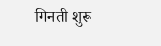गिनती शुरू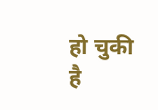हो चुकी है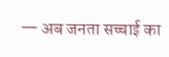— अब जनता सच्चाई का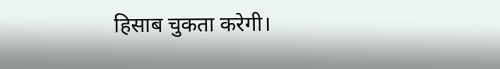हिसाब चुकता करेगी।